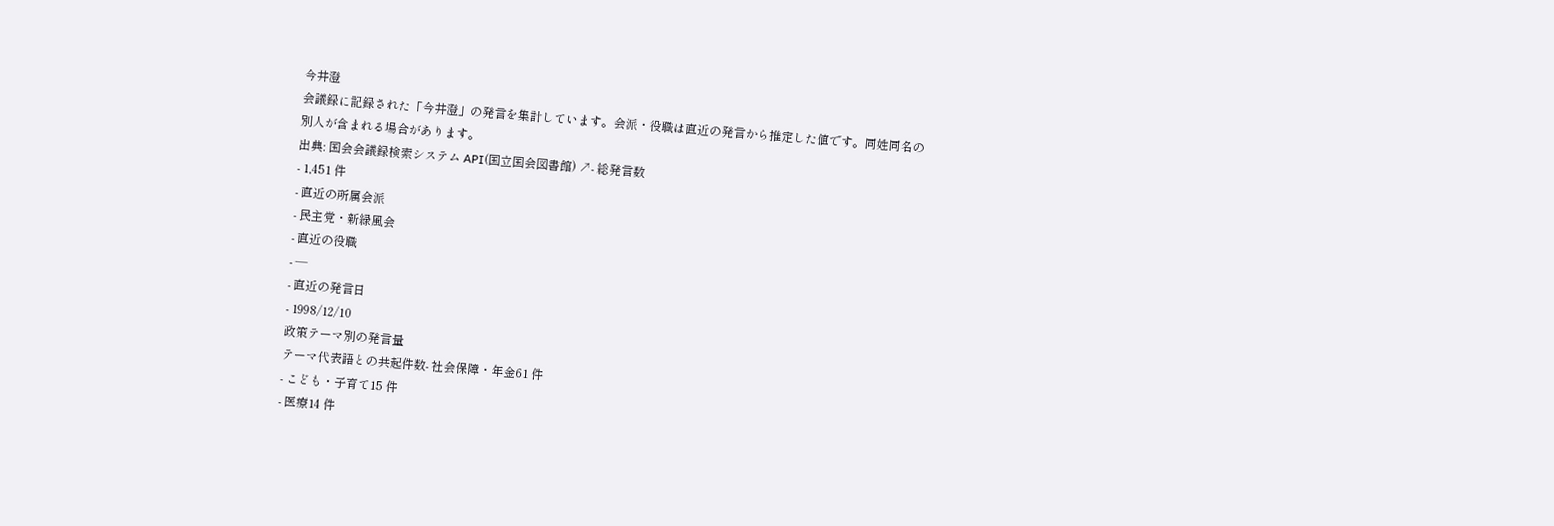今井澄
会議録に記録された「今井澄」の発言を集計しています。会派・役職は直近の発言から推定した値です。同姓同名の別人が含まれる場合があります。
出典: 国会会議録検索システム API(国立国会図書館) ↗- 総発言数
- 1,451 件
- 直近の所属会派
- 民主党・新緑風会
- 直近の役職
- —
- 直近の発言日
- 1998/12/10
政策テーマ別の発言量
テーマ代表語との共起件数- 社会保障・年金61 件
- こども・子育て15 件
- 医療14 件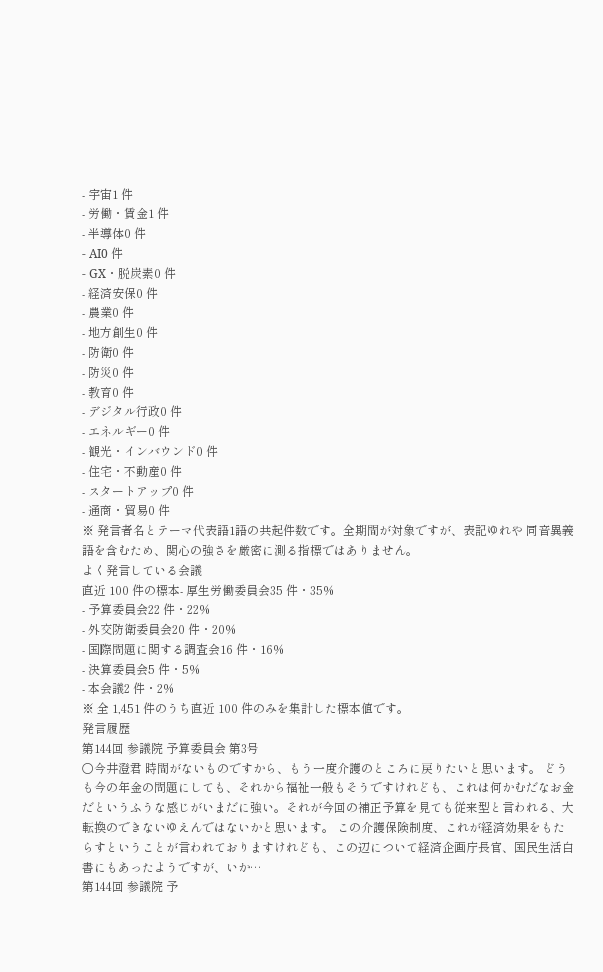- 宇宙1 件
- 労働・賃金1 件
- 半導体0 件
- AI0 件
- GX・脱炭素0 件
- 経済安保0 件
- 農業0 件
- 地方創生0 件
- 防衛0 件
- 防災0 件
- 教育0 件
- デジタル行政0 件
- エネルギー0 件
- 観光・インバウンド0 件
- 住宅・不動産0 件
- スタートアップ0 件
- 通商・貿易0 件
※ 発言者名とテーマ代表語1語の共起件数です。全期間が対象ですが、表記ゆれや 同音異義語を含むため、関心の強さを厳密に測る指標ではありません。
よく発言している会議
直近 100 件の標本- 厚生労働委員会35 件・35%
- 予算委員会22 件・22%
- 外交防衛委員会20 件・20%
- 国際問題に関する調査会16 件・16%
- 決算委員会5 件・5%
- 本会議2 件・2%
※ 全 1,451 件のうち直近 100 件のみを集計した標本値です。
発言履歴
第144回 参議院 予算委員会 第3号
○今井澄君 時間がないものですから、もう一度介護のところに戻りたいと思います。 どうも今の年金の問題にしても、それから福祉一般もそうですけれども、これは何かむだなお金だというふうな感じがいまだに強い。それが今回の補正予算を見ても従来型と言われる、大転換のできないゆえんではないかと思います。 この介護保険制度、これが経済効果をもたらすということが言われておりますけれども、この辺について経済企画庁長官、国民生活白書にもあったようですが、いか…
第144回 参議院 予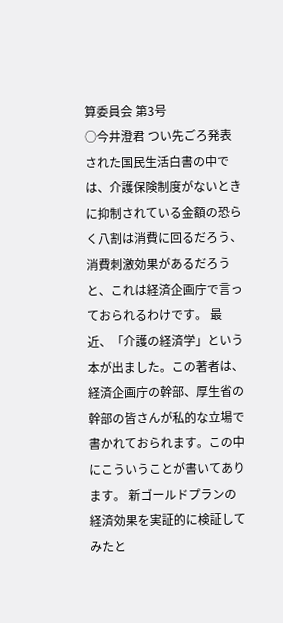算委員会 第3号
○今井澄君 つい先ごろ発表された国民生活白書の中では、介護保険制度がないときに抑制されている金額の恐らく八割は消費に回るだろう、消費刺激効果があるだろうと、これは経済企画庁で言っておられるわけです。 最近、「介護の経済学」という本が出ました。この著者は、経済企画庁の幹部、厚生省の幹部の皆さんが私的な立場で書かれておられます。この中にこういうことが書いてあります。 新ゴールドプランの経済効果を実証的に検証してみたと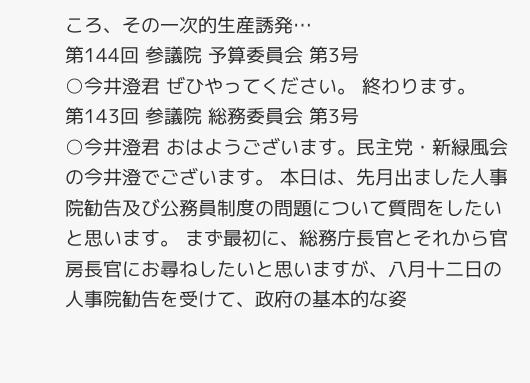ころ、その一次的生産誘発…
第144回 参議院 予算委員会 第3号
○今井澄君 ぜひやってください。 終わります。
第143回 参議院 総務委員会 第3号
○今井澄君 おはようございます。民主党・新緑風会の今井澄でございます。 本日は、先月出ました人事院勧告及び公務員制度の問題について質問をしたいと思います。 まず最初に、総務庁長官とそれから官房長官にお尋ねしたいと思いますが、八月十二日の人事院勧告を受けて、政府の基本的な姿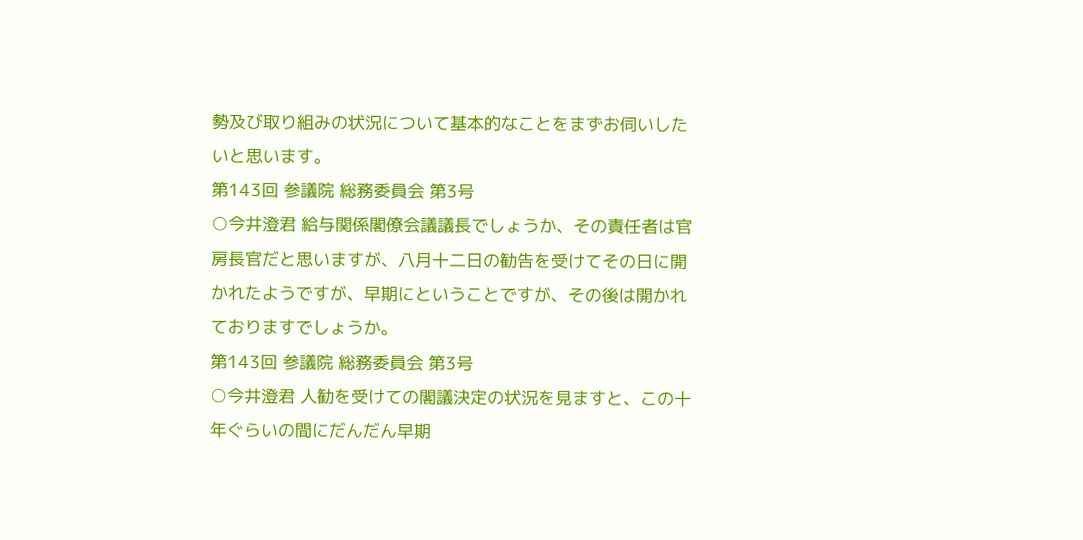勢及び取り組みの状況について基本的なことをまずお伺いしたいと思います。
第143回 参議院 総務委員会 第3号
○今井澄君 給与関係閣僚会議議長でしょうか、その責任者は官房長官だと思いますが、八月十二日の勧告を受けてその日に開かれたようですが、早期にということですが、その後は開かれておりますでしょうか。
第143回 参議院 総務委員会 第3号
○今井澄君 人勧を受けての閣議決定の状況を見ますと、この十年ぐらいの間にだんだん早期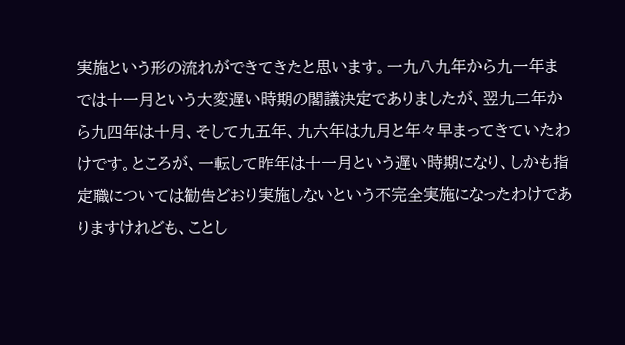実施という形の流れができてきたと思います。一九八九年から九一年までは十一月という大変遅い時期の閣議決定でありましたが、翌九二年から九四年は十月、そして九五年、九六年は九月と年々早まってきていたわけです。ところが、一転して昨年は十一月という遅い時期になり、しかも指定職については勧告どおり実施しないという不完全実施になったわけでありますけれども、ことし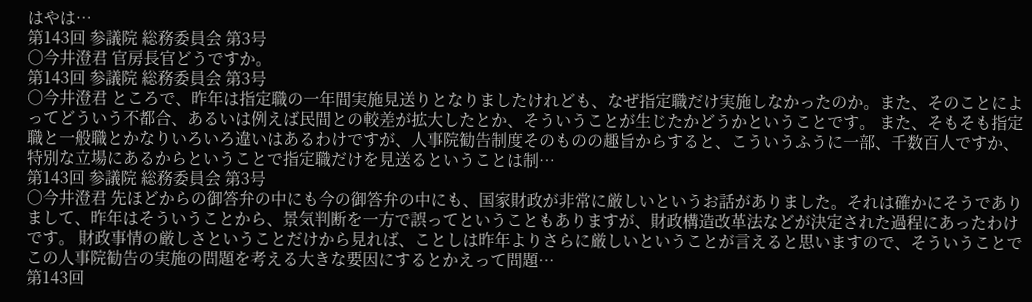はやは…
第143回 参議院 総務委員会 第3号
○今井澄君 官房長官どうですか。
第143回 参議院 総務委員会 第3号
○今井澄君 ところで、昨年は指定職の一年間実施見送りとなりましたけれども、なぜ指定職だけ実施しなかったのか。また、そのことによってどういう不都合、あるいは例えば民間との較差が拡大したとか、そういうことが生じたかどうかということです。 また、そもそも指定職と一般職とかなりいろいろ違いはあるわけですが、人事院勧告制度そのものの趣旨からすると、こういうふうに一部、千数百人ですか、特別な立場にあるからということで指定職だけを見送るということは制…
第143回 参議院 総務委員会 第3号
○今井澄君 先ほどからの御答弁の中にも今の御答弁の中にも、国家財政が非常に厳しいというお話がありました。それは確かにそうでありまして、昨年はそういうことから、景気判断を一方で誤ってということもありますが、財政構造改革法などが決定された過程にあったわけです。 財政事情の厳しさということだけから見れば、ことしは昨年よりさらに厳しいということが言えると思いますので、そういうことでこの人事院勧告の実施の問題を考える大きな要因にするとかえって問題…
第143回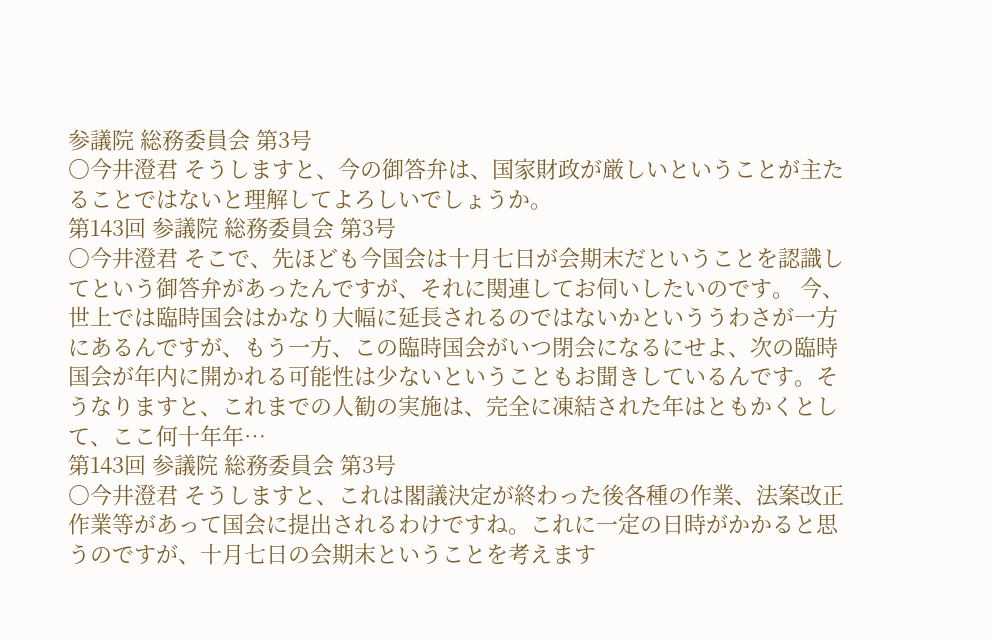参議院 総務委員会 第3号
○今井澄君 そうしますと、今の御答弁は、国家財政が厳しいということが主たることではないと理解してよろしいでしょうか。
第143回 参議院 総務委員会 第3号
○今井澄君 そこで、先ほども今国会は十月七日が会期末だということを認識してという御答弁があったんですが、それに関連してお伺いしたいのです。 今、世上では臨時国会はかなり大幅に延長されるのではないかといううわさが一方にあるんですが、もう一方、この臨時国会がいつ閉会になるにせよ、次の臨時国会が年内に開かれる可能性は少ないということもお聞きしているんです。そうなりますと、これまでの人勧の実施は、完全に凍結された年はともかくとして、ここ何十年年…
第143回 参議院 総務委員会 第3号
○今井澄君 そうしますと、これは閣議決定が終わった後各種の作業、法案改正作業等があって国会に提出されるわけですね。これに一定の日時がかかると思うのですが、十月七日の会期末ということを考えます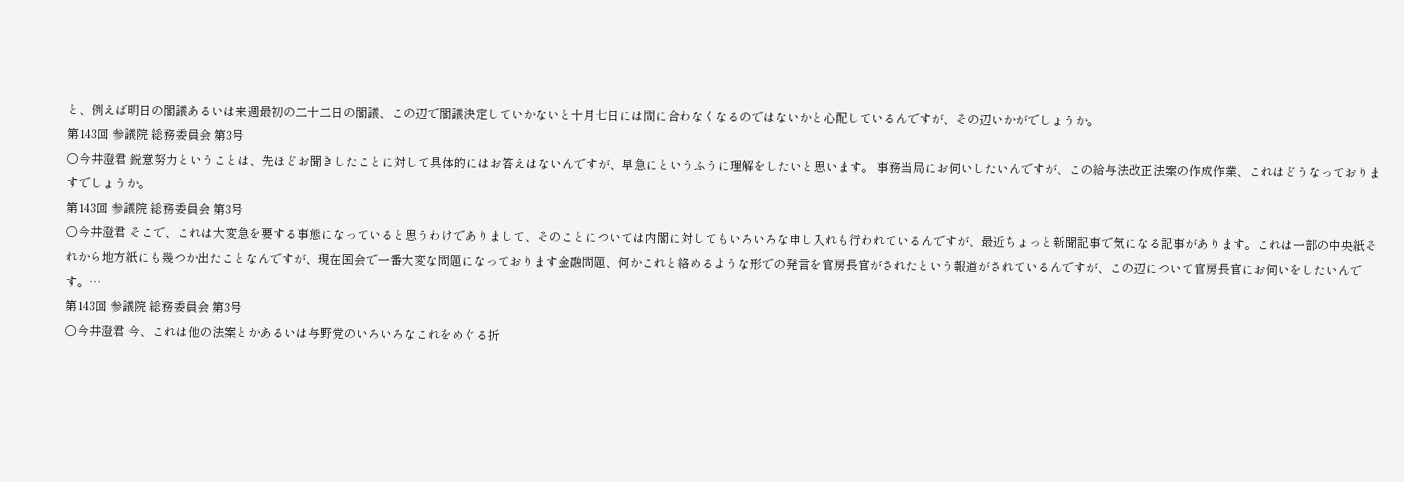と、例えば明日の閣議あるいは来週最初の二十二日の閣議、この辺で閣議決定していかないと十月七日には間に合わなくなるのではないかと心配しているんですが、その辺いかがでしょうか。
第143回 参議院 総務委員会 第3号
○今井澄君 鋭意努力ということは、先ほどお聞きしたことに対して具体的にはお答えはないんですが、早急にというふうに理解をしたいと思います。 事務当局にお伺いしたいんですが、この給与法改正法案の作成作業、これはどうなっておりますでしょうか。
第143回 参議院 総務委員会 第3号
○今井澄君 そこで、これは大変急を要する事態になっていると思うわけでありまして、そのことについては内閣に対してもいろいろな申し入れも行われているんですが、最近ちょっと新聞記事で気になる記事があります。これは一部の中央紙それから地方紙にも幾つか出たことなんですが、現在国会で一番大変な問題になっております金融問題、何かこれと絡めるような形での発言を官房長官がされたという報道がされているんですが、この辺について官房長官にお伺いをしたいんです。…
第143回 参議院 総務委員会 第3号
○今井澄君 今、これは他の法案とかあるいは与野党のいろいろなこれをめぐる折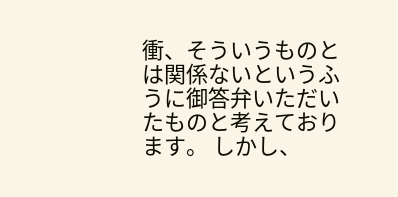衝、そういうものとは関係ないというふうに御答弁いただいたものと考えております。 しかし、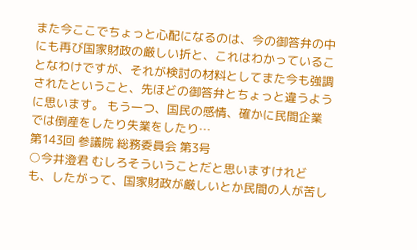また今ここでちょっと心配になるのは、今の御答弁の中にも再び国家財政の厳しい折と、これはわかっていることなわけですが、それが検討の材料としてまた今も強調されたということ、先ほどの御答弁とちょっと違うように思います。 もう一つ、国民の感情、確かに民間企業では倒産をしたり失業をしたり…
第143回 参議院 総務委員会 第3号
○今井澄君 むしろそういうことだと思いますけれども、したがって、国家財政が厳しいとか民間の人が苦し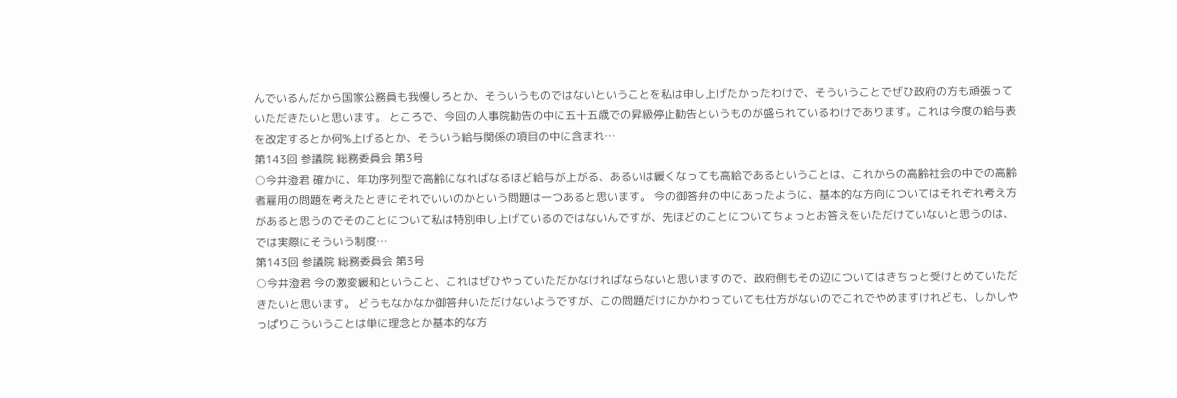んでいるんだから国家公務員も我慢しろとか、そういうものではないということを私は申し上げたかったわけで、そういうことでぜひ政府の方も頑張っていただきたいと思います。 ところで、今回の人事院勧告の中に五十五歳での昇級停止勧告というものが盛られているわけであります。これは今度の給与表を改定するとか何%上げるとか、そういう給与関係の項目の中に含まれ…
第143回 参議院 総務委員会 第3号
○今井澄君 確かに、年功序列型で高齢になればなるほど給与が上がる、あるいは緩くなっても高給であるということは、これからの高齢社会の中での高齢者雇用の問題を考えたときにそれでいいのかという問題は一つあると思います。 今の御答弁の中にあったように、基本的な方向についてはそれぞれ考え方があると思うのでそのことについて私は特別申し上げているのではないんですが、先ほどのことについてちょっとお答えをいただけていないと思うのは、では実際にそういう制度…
第143回 参議院 総務委員会 第3号
○今井澄君 今の激変緩和ということ、これはぜひやっていただかなければならないと思いますので、政府側もその辺についてはきちっと受けとめていただきたいと思います。 どうもなかなか御答弁いただけないようですが、この問題だけにかかわっていても仕方がないのでこれでやめますけれども、しかしやっぱりこういうことは単に理念とか基本的な方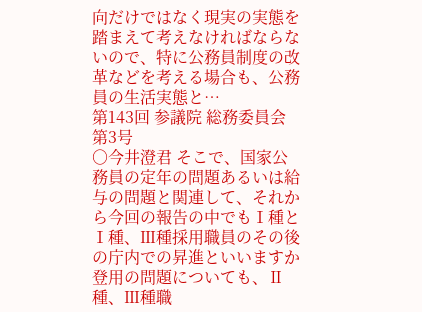向だけではなく現実の実態を踏まえて考えなければならないので、特に公務員制度の改革などを考える場合も、公務員の生活実態と…
第143回 参議院 総務委員会 第3号
○今井澄君 そこで、国家公務員の定年の問題あるいは給与の問題と関連して、それから今回の報告の中でもⅠ種とⅠ種、Ⅲ種採用職員のその後の庁内での昇進といいますか登用の問題についても、Ⅱ種、Ⅲ種職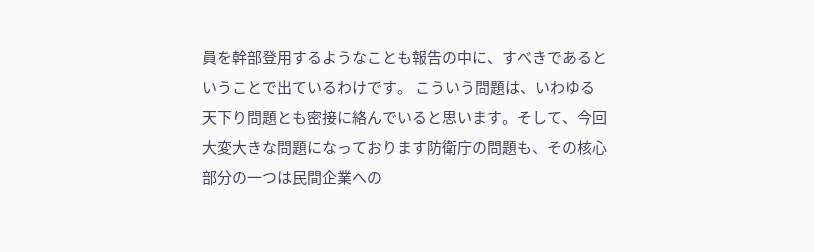員を幹部登用するようなことも報告の中に、すべきであるということで出ているわけです。 こういう問題は、いわゆる天下り問題とも密接に絡んでいると思います。そして、今回大変大きな問題になっております防衛庁の問題も、その核心部分の一つは民間企業への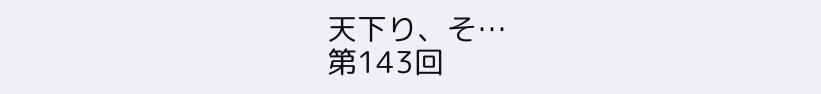天下り、そ…
第143回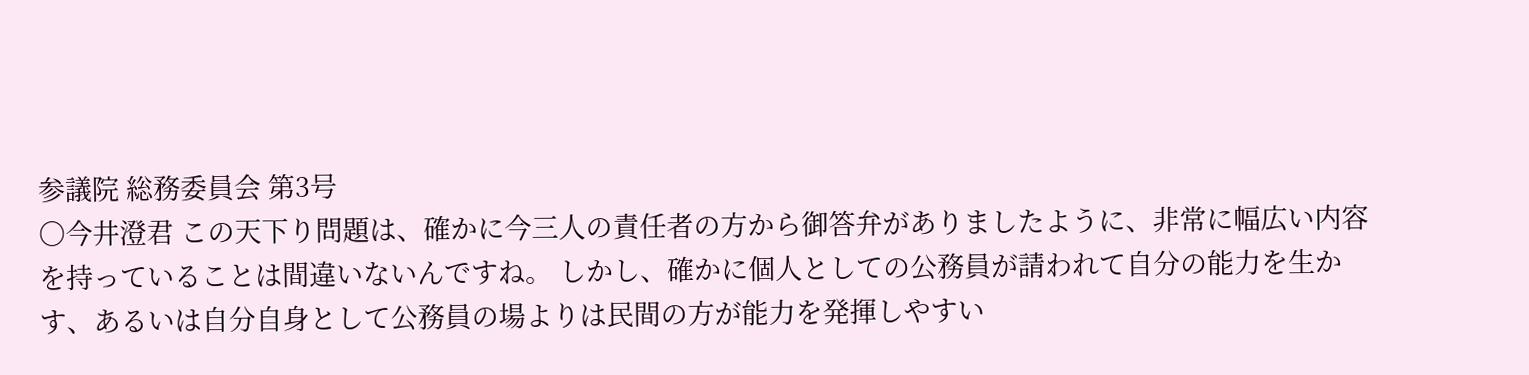参議院 総務委員会 第3号
○今井澄君 この天下り問題は、確かに今三人の責任者の方から御答弁がありましたように、非常に幅広い内容を持っていることは間違いないんですね。 しかし、確かに個人としての公務員が請われて自分の能力を生かす、あるいは自分自身として公務員の場よりは民間の方が能力を発揮しやすい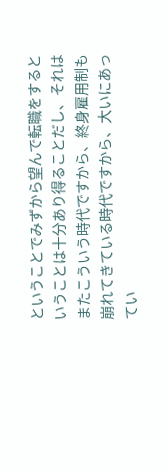ということでみずから望んで転職をするということは十分あり得ることだし、それはまたこういう時代ですから、終身雇用制も崩れてきている時代ですから、大いにあってい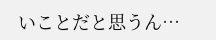いことだと思うん…